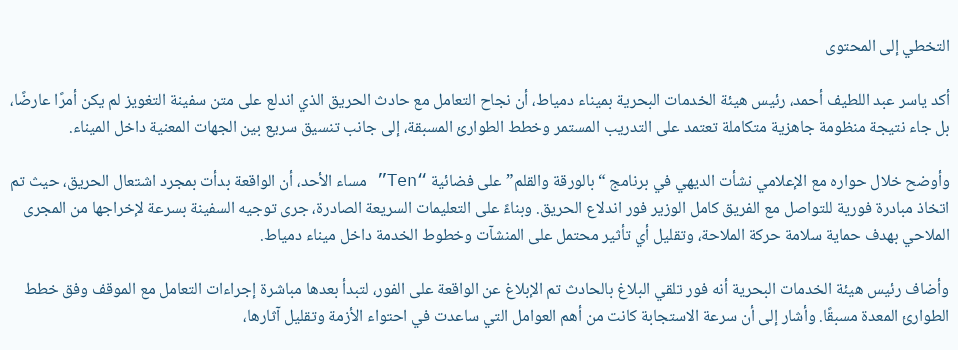التخطي إلى المحتوى

أكد ياسر عبد اللطيف أحمد، رئيس هيئة الخدمات البحرية بميناء دمياط، أن نجاح التعامل مع حادث الحريق الذي اندلع على متن سفينة التغويز لم يكن أمرًا عارضًا، بل جاء نتيجة منظومة جاهزية متكاملة تعتمد على التدريب المستمر وخطط الطوارئ المسبقة، إلى جانب تنسيق سريع بين الجهات المعنية داخل الميناء.

وأوضح خلال حواره مع الإعلامي نشأت الديهي في برنامج “بالورقة والقلم” على فضائية “Ten” مساء الأحد، أن الواقعة بدأت بمجرد اشتعال الحريق، حيث تم اتخاذ مبادرة فورية للتواصل مع الفريق كامل الوزير فور اندلاع الحريق. وبناءً على التعليمات السريعة الصادرة، جرى توجيه السفينة بسرعة لإخراجها من المجرى الملاحي بهدف حماية سلامة حركة الملاحة، وتقليل أي تأثير محتمل على المنشآت وخطوط الخدمة داخل ميناء دمياط.

وأضاف رئيس هيئة الخدمات البحرية أنه فور تلقي البلاغ بالحادث تم الإبلاغ عن الواقعة على الفور، لتبدأ بعدها مباشرة إجراءات التعامل مع الموقف وفق خطط الطوارئ المعدة مسبقًا. وأشار إلى أن سرعة الاستجابة كانت من أهم العوامل التي ساعدت في احتواء الأزمة وتقليل آثارها،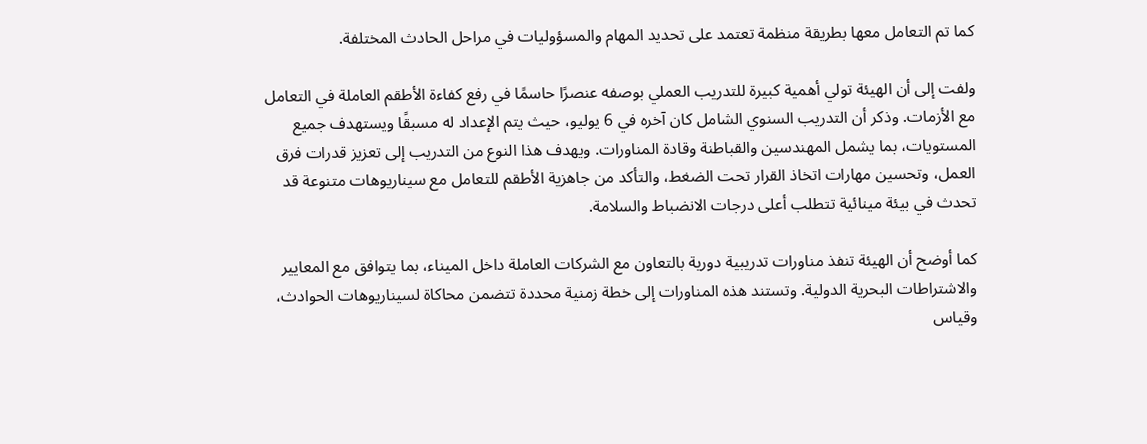كما تم التعامل معها بطريقة منظمة تعتمد على تحديد المهام والمسؤوليات في مراحل الحادث المختلفة.

ولفت إلى أن الهيئة تولي أهمية كبيرة للتدريب العملي بوصفه عنصرًا حاسمًا في رفع كفاءة الأطقم العاملة في التعامل مع الأزمات. وذكر أن التدريب السنوي الشامل كان آخره في 6 يوليو، حيث يتم الإعداد له مسبقًا ويستهدف جميع المستويات، بما يشمل المهندسين والقباطنة وقادة المناورات. ويهدف هذا النوع من التدريب إلى تعزيز قدرات فرق العمل، وتحسين مهارات اتخاذ القرار تحت الضغط، والتأكد من جاهزية الأطقم للتعامل مع سيناريوهات متنوعة قد تحدث في بيئة مينائية تتطلب أعلى درجات الانضباط والسلامة.

كما أوضح أن الهيئة تنفذ مناورات تدريبية دورية بالتعاون مع الشركات العاملة داخل الميناء، بما يتوافق مع المعايير والاشتراطات البحرية الدولية. وتستند هذه المناورات إلى خطة زمنية محددة تتضمن محاكاة لسيناريوهات الحوادث، وقياس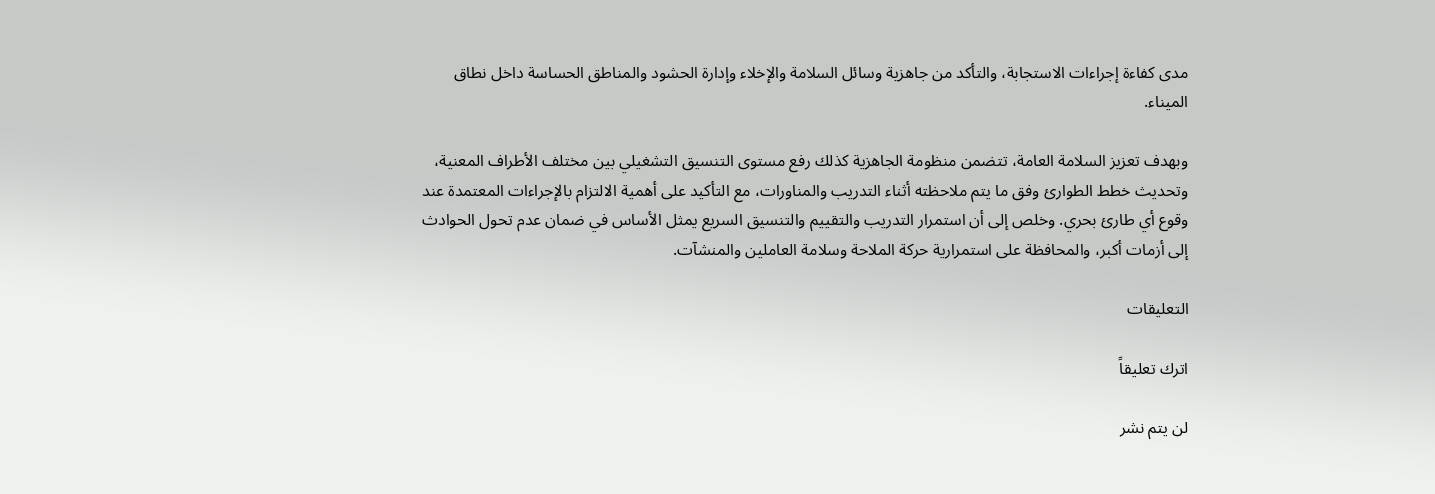مدى كفاءة إجراءات الاستجابة، والتأكد من جاهزية وسائل السلامة والإخلاء وإدارة الحشود والمناطق الحساسة داخل نطاق الميناء.

وبهدف تعزيز السلامة العامة، تتضمن منظومة الجاهزية كذلك رفع مستوى التنسيق التشغيلي بين مختلف الأطراف المعنية، وتحديث خطط الطوارئ وفق ما يتم ملاحظته أثناء التدريب والمناورات، مع التأكيد على أهمية الالتزام بالإجراءات المعتمدة عند وقوع أي طارئ بحري. وخلص إلى أن استمرار التدريب والتقييم والتنسيق السريع يمثل الأساس في ضمان عدم تحول الحوادث إلى أزمات أكبر، والمحافظة على استمرارية حركة الملاحة وسلامة العاملين والمنشآت.

التعليقات

اترك تعليقاً

لن يتم نشر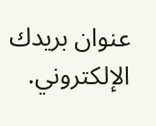عنوان بريدك الإلكتروني.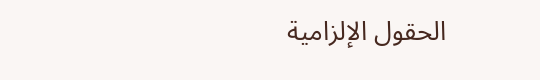الحقول الإلزامية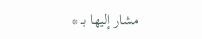مشار إليها بـ *